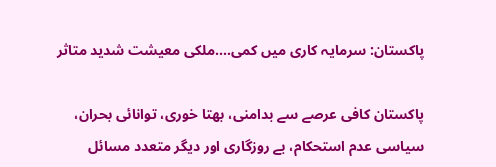پاکستان: سرمایہ کاری میں کمی....ملکی معیشت شدید متاثر

پاکستان کافی عرصے سے بدامنی، بھتا خوری، توانائی بحران، سیاسی عدم استحکام، بے روزگاری اور دیگر متعدد مسائل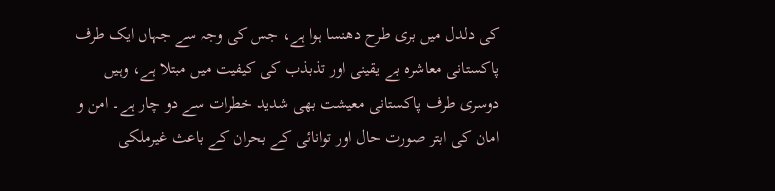کی دلدل میں بری طرح دھنسا ہوا ہے، جس کی وجہ سے جہاں ایک طرف پاکستانی معاشرہ بے یقینی اور تذبذب کی کیفیت میں مبتلا ہے، وہیں دوسری طرف پاکستانی معیشت بھی شدید خطرات سے دو چار ہے۔ امن و امان کی ابتر صورت حال اور توانائی کے بحران کے باعث غیرملکی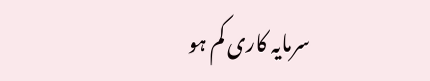سرمایہ کاری کم ہو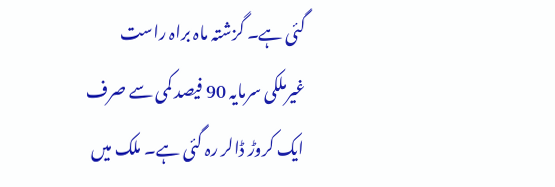گئی ہے۔ گزشتہ ماہ براہ راست غیرملکی سرمایہ 90 فیصد کمی سے صرف ایک کروڑ ڈالر رہ گئی ہے۔ ملک میں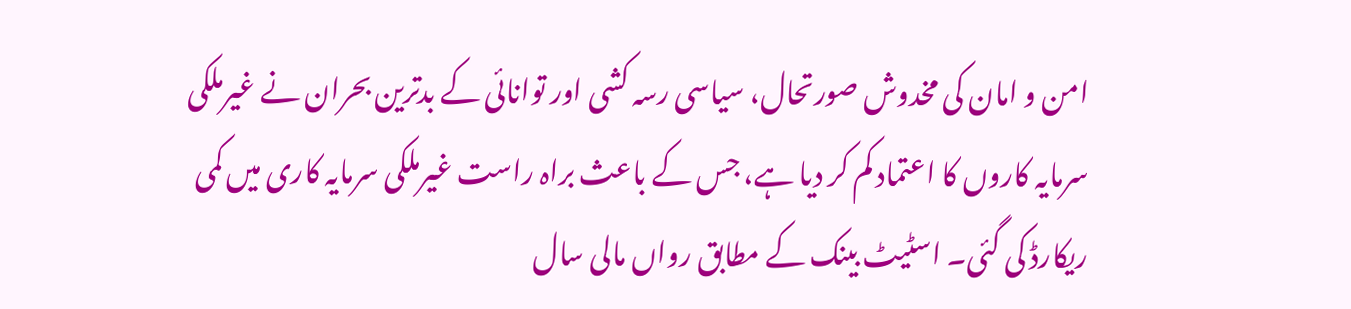امن و امان کی مخدوش صورتحال، سیاسی رسہ کشی اور توانائی کے بدترین بحران نے غیرملکی سرمایہ کاروں کا اعتماد کم کر دیا ہے، جس کے باعث براہ راست غیرملکی سرمایہ کاری میں کمی ریکارڈ کی گئی۔ اسٹیٹ بینک کے مطابق رواں مالی سال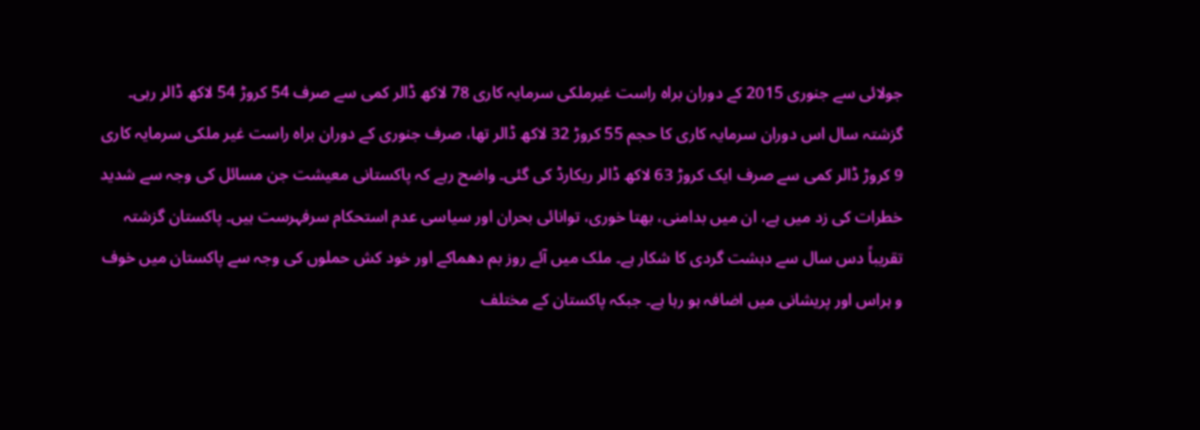جولائی سے جنوری 2015 کے دوران براہ راست غیرملکی سرمایہ کاری 78 لاکھ ڈالر کمی سے صرف 54 کروڑ 54 لاکھ ڈالر رہی۔ گزشتہ سال اس دوران سرمایہ کاری کا حجم 55 کروڑ 32 لاکھ ڈالر تھا، صرف جنوری کے دوران براہ راست غیر ملکی سرمایہ کاری 9 کروڑ ڈالر کمی سے صرف ایک کروڑ 63 لاکھ ڈالر ریکارڈ کی گئی۔ واضح رہے کہ پاکستانی معیشت جن مسائل کی وجہ سے شدید خطرات کی زد میں ہے، ان میں بدامنی، بھتا خوری، توانائی بحران اور سیاسی عدم استحکام سرفہرست ہیں۔ پاکستان گزشتہ تقریباً دس سال سے دہشت گردی کا شکار ہے۔ ملک میں آئے روز بم دھماکے اور خود کش حملوں کی وجہ سے پاکستان میں خوف و ہراس اور پریشانی میں اضافہ ہو رہا ہے۔ جبکہ پاکستان کے مختلف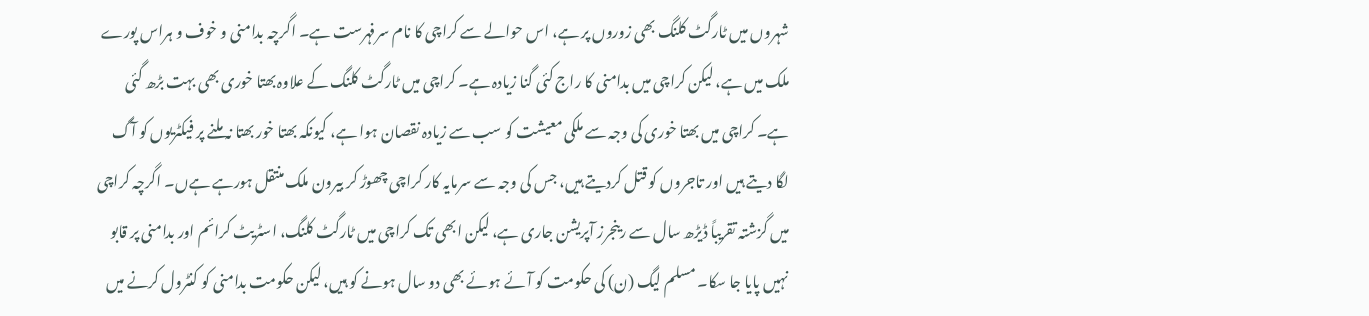شہروں میں ٹارگٹ کلنگ بھی زوروں پر ہے، اس حوالے سے کراچی کا نام سرفہرست ہے۔ اگرچہ بدامنی و خوف و ہراس پورے ملک میں ہے، لیکن کراچی میں بدامنی کا راج کئی گنا زیادہ ہے۔ کراچی میں ٹارگٹ کلنگ کے علاوہ بھتا خوری بھی بہت بڑھ گئی ہے۔ کراچی میں بھتا خوری کی وجہ سے ملکی معیشت کو سب سے زیادہ نقصان ہوا ہے، کیونکہ بھتا خور بھتا نہ ملنے پر فیکٹریوں کو آگ لگا دیتے ہیں اور تاجروں کو قتل کردیتے ہیں، جس کی وجہ سے سرمایہ کار کراچی چھوڑ کر بیرون ملک منتقل ہورہے ہےں۔ اگرچہ کراچی میں گزشتہ تقریباً ڈیڑھ سال سے رینجرز آپریشن جاری ہے، لیکن ابھی تک کراچی میں ٹارگٹ کلنگ، اسٹریٹ کرائم اور بدامنی پر قابو نہیں پایا جا سکا۔ مسلم لیگ (ن) کی حکومت کو آئے ہوئے بھی دو سال ہونے کو ہیں، لیکن حکومت بدامنی کو کنٹرول کرنے میں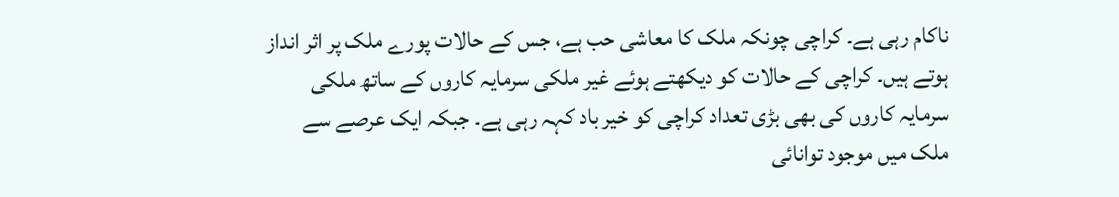ناکام رہی ہے۔ کراچی چونکہ ملک کا معاشی حب ہے، جس کے حالات پورے ملک پر اثر انداز ہوتے ہیں۔ کراچی کے حالات کو دیکھتے ہوئے غیر ملکی سرمایہ کاروں کے ساتھ ملکی سرمایہ کاروں کی بھی بڑی تعداد کراچی کو خیر باد کہہ رہی ہے۔ جبکہ ایک عرصے سے ملک میں موجود توانائی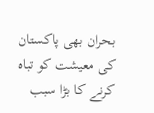بحران بھی پاکستان کی معیشت کو تباہ کرنے کا بڑا سبب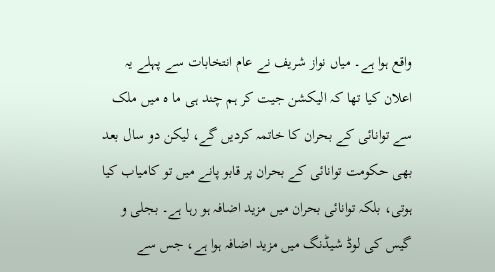واقع ہوا ہے۔ میاں نواز شریف نے عام انتخابات سے پہلے یہ اعلان کیا تھا کہ الیکشن جیت کر ہم چند ہی ما ہ میں ملک سے توانائی کے بحران کا خاتمہ کردیں گے، لیکن دو سال بعد بھی حکومت توانائی کے بحران پر قابو پانے میں تو کامیاب کیا ہوتی، بلکہ توانائی بحران میں مزید اضافہ ہو رہا ہے۔ بجلی و گیس کی لوڈ شیڈنگ میں مزید اضافہ ہوا ہے، جس سے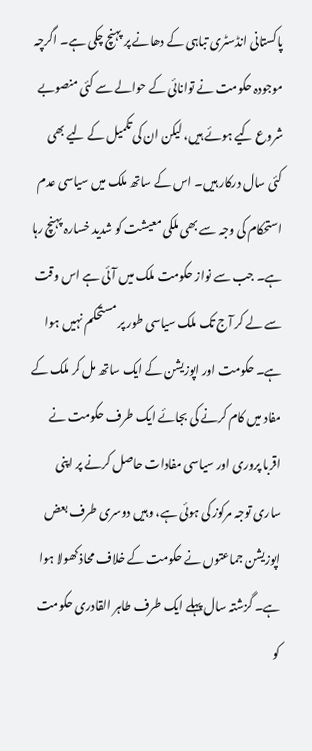پاکستانی انڈسٹری تباہی کے دھانے پر پہنچ چکی ہے۔ اگرچہ موجودہ حکومت نے توانائی کے حوالے سے کئی منصوبے شروع کیے ہوئے ہیں، لیکن ان کی تکمیل کے لیے بھی کئی سال درکار ہیں۔ اس کے ساتھ ملک میں سیاسی عدم استحکام کی وجہ سے بھی ملکی معیشت کو شدید خسارہ پہنچ رہا ہے۔ جب سے نواز حکومت ملک میں آئی ہے اس وقت سے لے کر آج تک ملک سیاسی طور پر مستحکم نہیں ہوا ہے۔ حکومت اور اپوزیشن کے ایک ساتھ مل کر ملک کے مفاد میں کام کرنے کی بجائے ایک طرف حکومت نے اقربا پروری اور سیاسی مفادات حاصل کرنے پر اپنی ساری توجہ مرکوز کی ہوئی ہے، وہیں دوسری طرف بعض اپوزیشن جماعتوں نے حکومت کے خلاف محاذ کھولا ہوا ہے۔ گزشتہ سال پہلے ایک طرف طاہر القادری حکومت کو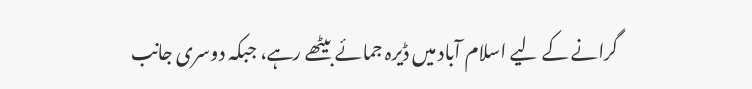گرانے کے لیے اسلام آباد میں ڈیرہ جمائے بیٹھے رہے، جبکہ دوسری جانب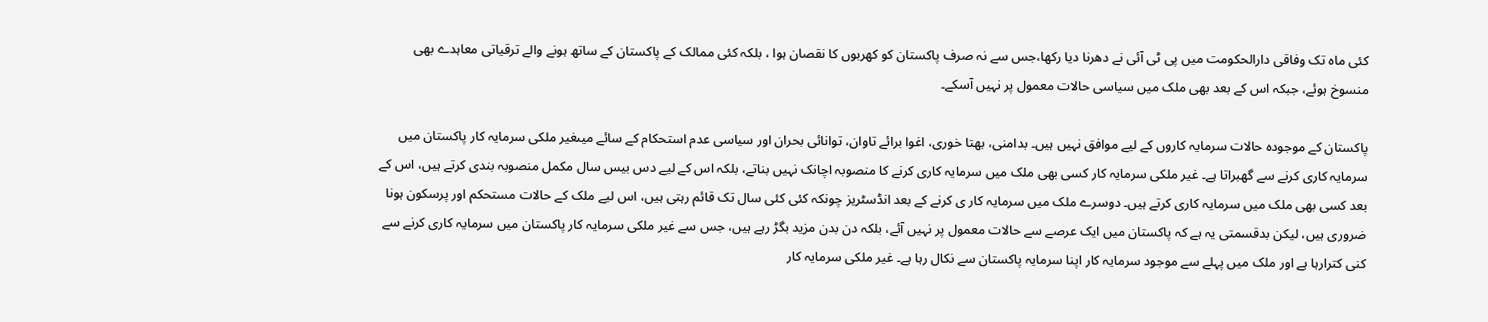کئی ماہ تک وفاقی دارالحکومت میں پی ٹی آئی نے دھرنا دیا رکھا،جس سے نہ صرف پاکستان کو کھربوں کا نقصان ہوا ، بلکہ کئی ممالک کے پاکستان کے ساتھ ہونے والے ترقیاتی معاہدے بھی منسوخ ہوئے، جبکہ اس کے بعد بھی ملک میں سیاسی حالات معمول پر نہیں آسکے۔

پاکستان کے موجودہ حالات سرمایہ کاروں کے لیے موافق نہیں ہیں۔ بدامنی، بھتا خوری، اغوا برائے تاوان، توانائی بحران اور سیاسی عدم استحکام کے سائے میںغیر ملکی سرمایہ کار پاکستان میں سرمایہ کاری کرنے سے گھبراتا ہے۔ غیر ملکی سرمایہ کار کسی بھی ملک میں سرمایہ کاری کرنے کا منصوبہ اچانک نہیں بناتے، بلکہ اس کے لیے دس بیس سال مکمل منصوبہ بندی کرتے ہیں، اس کے بعد کسی بھی ملک میں سرمایہ کاری کرتے ہیں۔ دوسرے ملک میں سرمایہ کار ی کرنے کے بعد انڈسٹریز چونکہ کئی کئی سال تک قائم رہتی ہیں، اس لیے ملک کے حالات مستحکم اور پرسکون ہونا ضروری ہیں، لیکن بدقسمتی یہ ہے کہ پاکستان میں ایک عرصے سے حالات معمول پر نہیں آئے، بلکہ دن بدن مزید بگڑ رہے ہیں، جس سے غیر ملکی سرمایہ کار پاکستان میں سرمایہ کاری کرنے سے کنی کترارہا ہے اور ملک میں پہلے سے موجود سرمایہ کار اپنا سرمایہ پاکستان سے نکال رہا ہے۔ غیر ملکی سرمایہ کار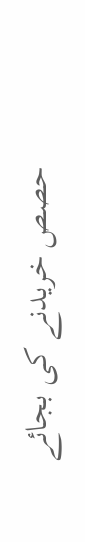حصص خریدنے کی بجائے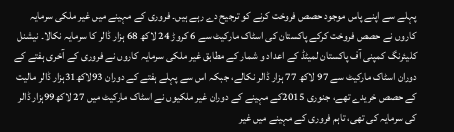پہلے سے اپنے پاس موجود حصص فروخت کرنے کو ترجیح دے رہے ہیں۔ فروری کے مہینے میں غیر ملکی سرمایہ کاروں نے حصص فروخت کرکے پاکستان کی اسٹاک مارکیٹ سے 6 کروڑ 24 لاکھ 68 ہزار ڈالر کا سرمایہ نکالا۔ نیشنل کلیئرنگ کمپنی آف پاکستان لمیٹڈ کے اعداد و شمار کے مطابق غیر ملکی سرمایہ کاروں نے فروری کے آخری ہفتے کے دوران اسٹاک مارکیٹ سے 97 لاکھ 77 ہزار ڈالر نکالے، جبکہ اس سے پہلے ہفتے کے دوران 93لاکھ31ہزار ڈالر مالیت کے حصص خریدے تھے، جنوری 2015کے مہینے کے دوران غیر ملکیوں نے اسٹاک مارکیٹ میں 27 لاکھ99ہزار ڈالر کی سرمایہ کی تھی، تاہم فروری کے مہینے میں غیر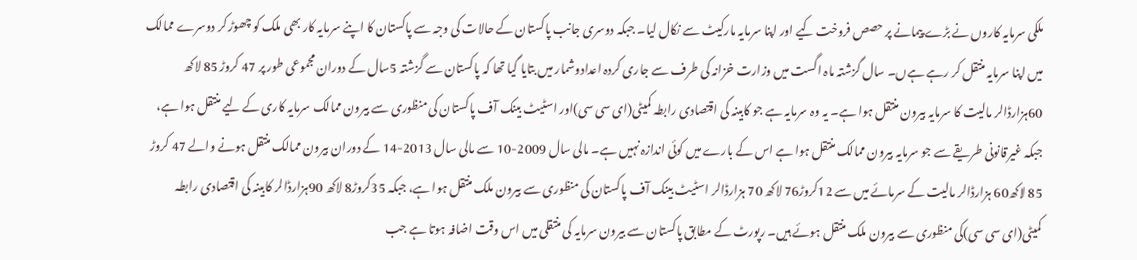ملکی سرمایہ کاروں نے بڑے پیمانے پر حصص فروخت کیے اور اپنا سرمایہ مارکیٹ سے نکال لیا۔ جبکہ دوسری جانب پاکستان کے حالات کی وجہ سے پاکستان کا اپنے سرمایہ کار بھی ملک کو چھوڑ کر دوسرے ممالک میں اپنا سرمایہ منتقل کر رہے ہےں۔ سال گزشتہ ماہ اگست میں وزارت خزانہ کی طرف سے جاری کردہ اعدادوشمار میں بتایا گیا تھا کہ پاکستان سے گزشتہ 5سال کے دوران مجموعی طور پر 47 کروڑ 85 لاکھ 60ہزارڈالر مالیت کا سرمایہ بیرون منتقل ہوا ہے۔ یہ وہ سرمایہ ہے جو کابینہ کی اقتصادی رابطہ کمیٹی(ای سی سی)اور اسٹیٹ بینک آف پاکستان کی منظوری سے بیرون ممالک سرمایہ کاری کے لیے منتقل ہوا ہے، جبکہ غیرقانونی طریقے سے جو سرمایہ بیرون ممالک منتقل ہوا ہے اس کے بارے میں کوئی اندازہ نہیں ہے۔ مالی سال 2009-10 سے مالی سال 2013-14 کے دوران بیرون ممالک منتقل ہونے والے 47 کروڑ 85 لاکھ60 ہزارڈالر مالیت کے سرمائے میں سے 12کروڑ76 لاکھ 70 ہزارڈالر اسٹیٹ بینک آف پاکستان کی منظوری سے بیرون ملک منتقل ہوا ہے، جبکہ 35کروڑ8 لاکھ 90ہزارڈالر کابینہ کی اقتصادی رابطہ کمیٹی(ای سی سی)کی منظوری سے بیرون ملک منتقل ہوئے ہیں۔ رپورٹ کے مطابق پاکستان سے بیرون سرمایہ کی منتقلی میں اس وقت اضافہ ہوتا ہے جب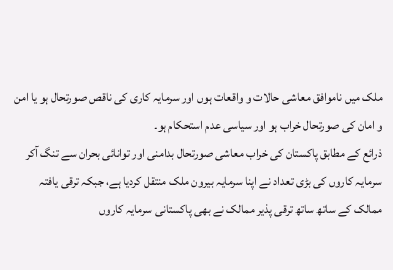ملک میں ناموافق معاشی حالات و واقعات ہوں اور سرمایہ کاری کی ناقص صورتحال ہو یا امن و امان کی صورتحال خراب ہو اور سیاسی عدم استحکام ہو۔
ذرائع کے مطابق پاکستان کی خراب معاشی صورتحال بدامنی اور توانائی بحران سے تنگ آکر سرمایہ کاروں کی بڑی تعداد نے اپنا سرمایہ بیرون ملک منتقل کردیا ہے، جبکہ ترقی یافتہ ممالک کے ساتھ ساتھ ترقی پذیر ممالک نے بھی پاکستانی سرمایہ کاروں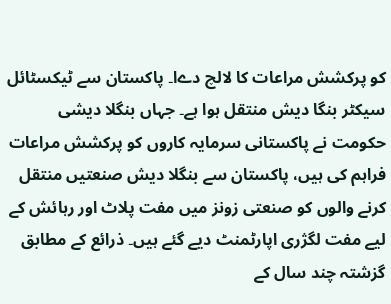کو پرکشش مراعات کا لالچ دےا۔ پاکستان سے ٹیکسٹائل سیکٹر بنگا دیش منتقل ہوا ہے۔ جہاں بنگلا دیشی حکومت نے پاکستانی سرمایہ کاروں کو پرکشش مراعات فراہم کی ہیں، پاکستان سے بنگلا دیش صنعتیں منتقل کرنے والوں کو صنعتی زونز میں مفت پلاٹ اور رہائش کے لیے مفت لگژری اپارٹمنٹ دیے گئے ہیں۔ ذرائع کے مطابق گزشتہ چند سال کے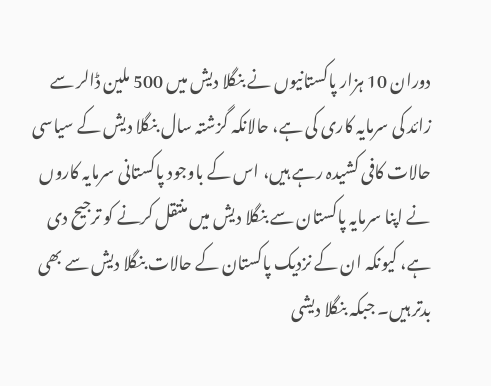دوران 10 ہزار پاکستانیوں نے بنگلا دیش میں 500 ملین ڈالر سے زائد کی سرمایہ کاری کی ہے، حالانکہ گزشتہ سال بنگلا دیش کے سیاسی حالات کافی کشیدہ رہے ہیں، اس کے باوجود پاکستانی سرمایہ کاروں نے اپنا سرمایہ پاکستان سے بنگلا دیش میں منتقل کرنے کو ترجیح دی ہے، کیونکہ ان کے نزدیک پاکستان کے حالات بنگلا دیش سے بھی بدتر ہیں۔ جبکہ بنگلا دیشی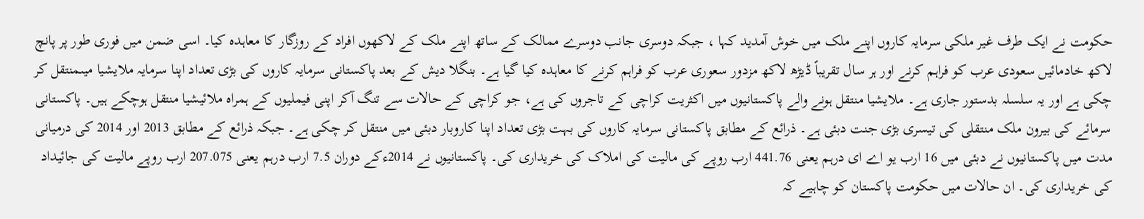حکومت نے ایک طرف غیر ملکی سرمایہ کاروں اپنے ملک میں خوش آمدید کہا ، جبکہ دوسری جانب دوسرے ممالک کے ساتھ اپنے ملک کے لاکھوں افراد کے روزگار کا معاہدہ کیا۔ اسی ضمن میں فوری طور پر پانچ لاکھ خادمائیں سعودی عرب کو فراہم کرنے اور ہر سال تقریباً ڈیڑھ لاکھ مزدور سعوری عرب کو فراہم کرنے کا معاہدہ کیا گیا ہے۔ بنگلا دیش کے بعد پاکستانی سرمایہ کاروں کی بڑی تعداد اپنا سرمایہ ملایشیا میںمنتقل کر چکی ہے اور یہ سلسلہ بدستور جاری ہے۔ ملایشیا منتقل ہونے والے پاکستانیوں میں اکثریت کراچی کے تاجروں کی ہے، جو کراچی کے حالات سے تنگ آکر اپنی فیملیوں کے ہمراہ ملائیشیا منتقل ہوچکے ہیں۔ پاکستانی سرمائے کی بیرون ملک منتقلی کی تیسری بڑی جنت دبئی ہے۔ ذرائع کے مطابق پاکستانی سرمایہ کاروں کی بہت بڑی تعداد اپنا کاروبار دبئی میں منتقل کر چکی ہے۔ جبکہ ذرائع کے مطابق 2013 اور 2014 کی درمیانی مدت میں پاکستانیوں نے دبئی میں 16 ارب یو اے ای درہم یعنی 441.76 ارب روپے کی مالیت کی املاک کی خریداری کی۔ پاکستانیوں نے 2014ءکے دوران 7.5 ارب درہم یعنی 207.075 ارب روپے مالیت کی جائیداد کی خریداری کی۔ ان حالات میں حکومت پاکستان کو چاہیے کہ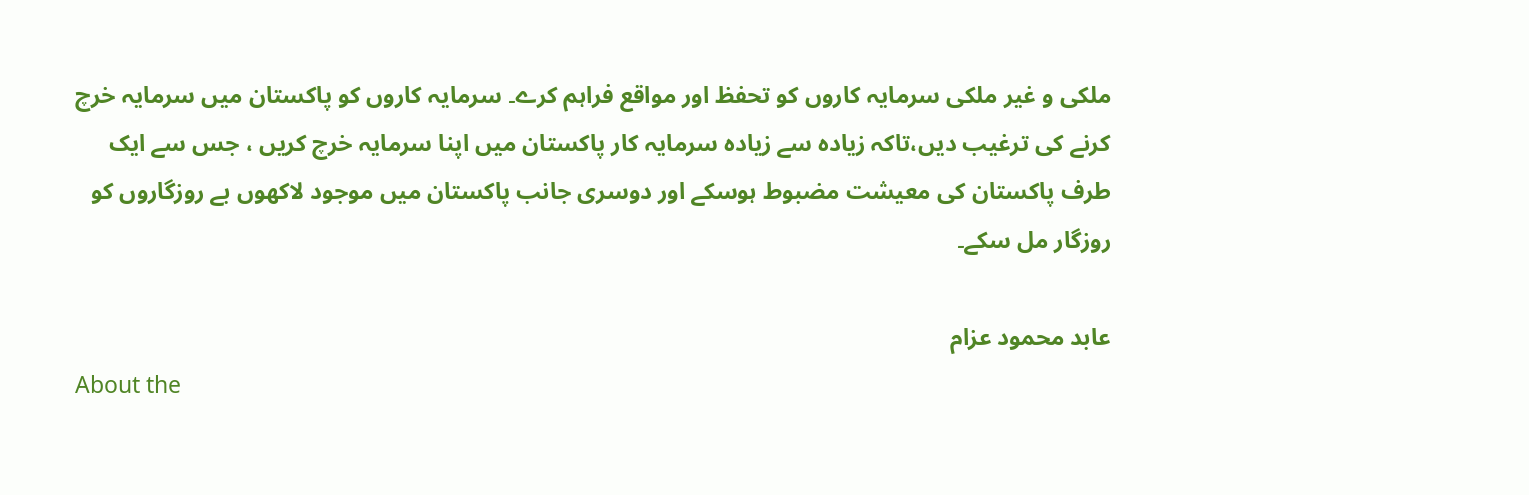ملکی و غیر ملکی سرمایہ کاروں کو تحفظ اور مواقع فراہم کرے۔ سرمایہ کاروں کو پاکستان میں سرمایہ خرچ کرنے کی ترغیب دیں،تاکہ زیادہ سے زیادہ سرمایہ کار پاکستان میں اپنا سرمایہ خرچ کریں ، جس سے ایک طرف پاکستان کی معیشت مضبوط ہوسکے اور دوسری جانب پاکستان میں موجود لاکھوں بے روزگاروں کو روزگار مل سکے۔

عابد محمود عزام
About the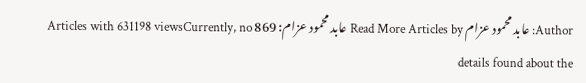Author: عابد محمود عزام Read More Articles by عابد محمود عزام: 869 Articles with 631198 viewsCurrently, no details found about the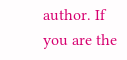author. If you are the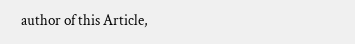author of this Article,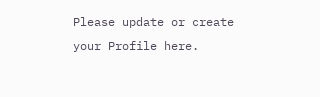Please update or create your Profile here.